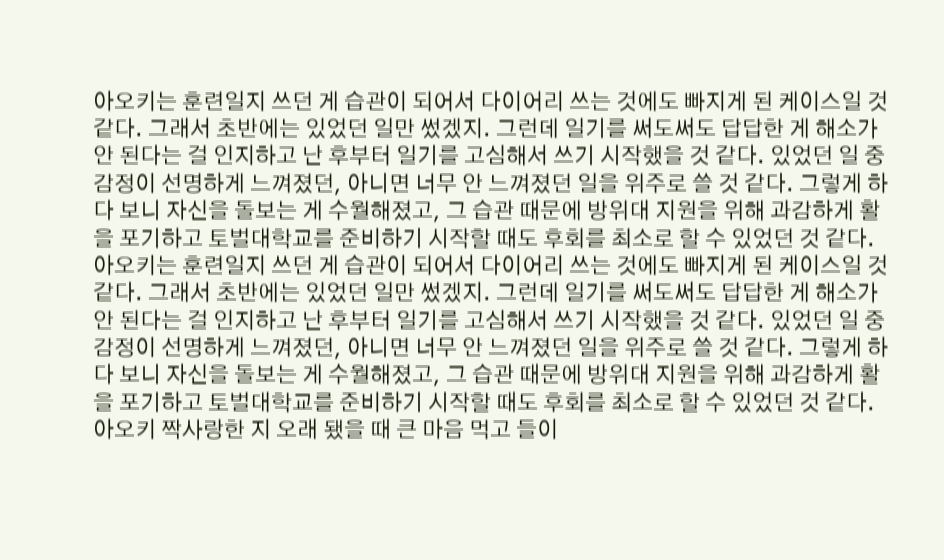아오키는 훈련일지 쓰던 게 습관이 되어서 다이어리 쓰는 것에도 빠지게 된 케이스일 것 같다. 그래서 초반에는 있었던 일만 썼겠지. 그런데 일기를 써도써도 답답한 게 해소가 안 된다는 걸 인지하고 난 후부터 일기를 고심해서 쓰기 시작했을 것 같다. 있었던 일 중 감정이 선명하게 느껴졌던, 아니면 너무 안 느껴졌던 일을 위주로 쓸 것 같다. 그렇게 하다 보니 자신을 돌보는 게 수월해졌고, 그 습관 때문에 방위대 지원을 위해 과감하게 활을 포기하고 토벌대학교를 준비하기 시작할 때도 후회를 최소로 할 수 있었던 것 같다.
아오키는 훈련일지 쓰던 게 습관이 되어서 다이어리 쓰는 것에도 빠지게 된 케이스일 것 같다. 그래서 초반에는 있었던 일만 썼겠지. 그런데 일기를 써도써도 답답한 게 해소가 안 된다는 걸 인지하고 난 후부터 일기를 고심해서 쓰기 시작했을 것 같다. 있었던 일 중 감정이 선명하게 느껴졌던, 아니면 너무 안 느껴졌던 일을 위주로 쓸 것 같다. 그렇게 하다 보니 자신을 돌보는 게 수월해졌고, 그 습관 때문에 방위대 지원을 위해 과감하게 활을 포기하고 토벌대학교를 준비하기 시작할 때도 후회를 최소로 할 수 있었던 것 같다.
아오키 짝사랑한 지 오래 됐을 때 큰 마음 먹고 들이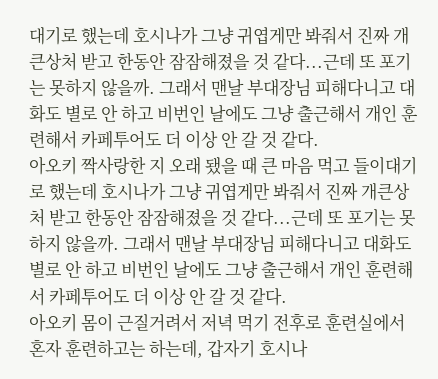대기로 했는데 호시나가 그냥 귀엽게만 봐줘서 진짜 개큰상처 받고 한동안 잠잠해졌을 것 같다...근데 또 포기는 못하지 않을까. 그래서 맨날 부대장님 피해다니고 대화도 별로 안 하고 비번인 날에도 그냥 출근해서 개인 훈련해서 카페투어도 더 이상 안 갈 것 같다.
아오키 짝사랑한 지 오래 됐을 때 큰 마음 먹고 들이대기로 했는데 호시나가 그냥 귀엽게만 봐줘서 진짜 개큰상처 받고 한동안 잠잠해졌을 것 같다...근데 또 포기는 못하지 않을까. 그래서 맨날 부대장님 피해다니고 대화도 별로 안 하고 비번인 날에도 그냥 출근해서 개인 훈련해서 카페투어도 더 이상 안 갈 것 같다.
아오키 몸이 근질거려서 저녁 먹기 전후로 훈련실에서 혼자 훈련하고는 하는데, 갑자기 호시나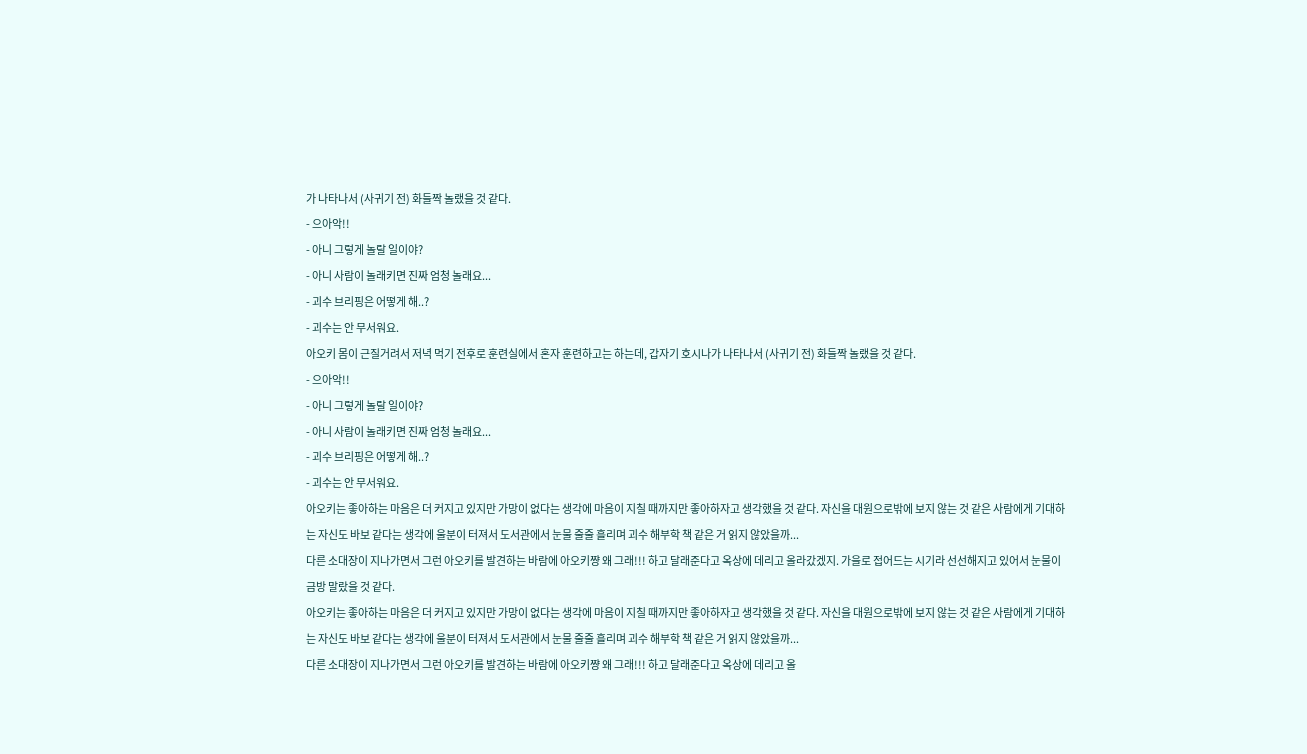가 나타나서 (사귀기 전) 화들짝 놀랬을 것 같다.
- 으아악!!
- 아니 그렇게 놀랄 일이야?
- 아니 사람이 놀래키면 진짜 엄청 놀래요...
- 괴수 브리핑은 어떻게 해..?
- 괴수는 안 무서워요.
아오키 몸이 근질거려서 저녁 먹기 전후로 훈련실에서 혼자 훈련하고는 하는데, 갑자기 호시나가 나타나서 (사귀기 전) 화들짝 놀랬을 것 같다.
- 으아악!!
- 아니 그렇게 놀랄 일이야?
- 아니 사람이 놀래키면 진짜 엄청 놀래요...
- 괴수 브리핑은 어떻게 해..?
- 괴수는 안 무서워요.
아오키는 좋아하는 마음은 더 커지고 있지만 가망이 없다는 생각에 마음이 지칠 때까지만 좋아하자고 생각했을 것 같다. 자신을 대원으로밖에 보지 않는 것 같은 사람에게 기대하는 자신도 바보 같다는 생각에 울분이 터져서 도서관에서 눈물 줄줄 흘리며 괴수 해부학 책 같은 거 읽지 않았을까...
다른 소대장이 지나가면서 그런 아오키를 발견하는 바람에 아오키쨩 왜 그래!!! 하고 달래준다고 옥상에 데리고 올라갔겠지. 가을로 접어드는 시기라 선선해지고 있어서 눈물이 금방 말랐을 것 같다.
아오키는 좋아하는 마음은 더 커지고 있지만 가망이 없다는 생각에 마음이 지칠 때까지만 좋아하자고 생각했을 것 같다. 자신을 대원으로밖에 보지 않는 것 같은 사람에게 기대하는 자신도 바보 같다는 생각에 울분이 터져서 도서관에서 눈물 줄줄 흘리며 괴수 해부학 책 같은 거 읽지 않았을까...
다른 소대장이 지나가면서 그런 아오키를 발견하는 바람에 아오키쨩 왜 그래!!! 하고 달래준다고 옥상에 데리고 올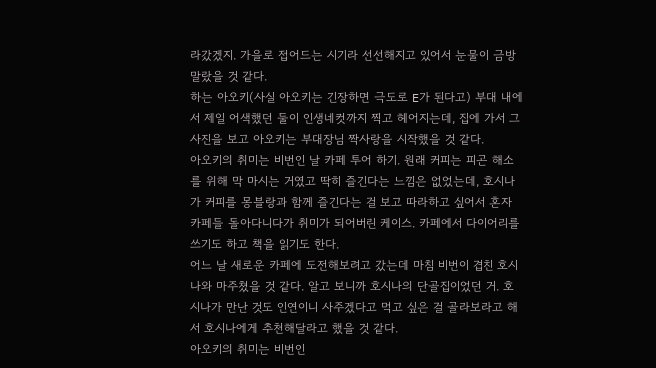라갔겠지. 가을로 접어드는 시기라 선선해지고 있어서 눈물이 금방 말랐을 것 같다.
하는 아오키(사실 아오키는 긴장하면 극도로 E가 된다고) 부대 내에서 제일 어색했던 둘이 인생네컷까지 찍고 헤어지는데, 집에 가서 그 사진을 보고 아오키는 부대장님 짝사랑을 시작했을 것 같다.
아오키의 취미는 비번인 날 카페 투어 하기. 원래 커피는 피곤 해소를 위해 막 마시는 거였고 딱히 즐긴다는 느낌은 없었는데, 호시나가 커피를 몽블랑과 함께 즐긴다는 걸 보고 따라하고 싶어서 혼자 카페들 돌아다니다가 취미가 되어버린 케이스. 카페에서 다이어리를 쓰기도 하고 책을 읽기도 한다.
어느 날 새로운 카페에 도전해보려고 갔는데 마침 비번이 겹친 호시나와 마주쳤을 것 같다. 알고 보니까 호시나의 단골집이었던 거. 호시나가 만난 것도 인연이니 사주겠다고 먹고 싶은 걸 골라보라고 해서 호시나에게 추천해달라고 했을 것 같다.
아오키의 취미는 비번인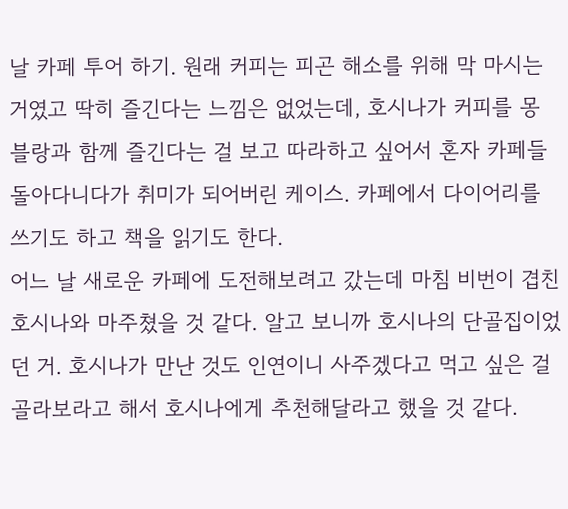날 카페 투어 하기. 원래 커피는 피곤 해소를 위해 막 마시는 거였고 딱히 즐긴다는 느낌은 없었는데, 호시나가 커피를 몽블랑과 함께 즐긴다는 걸 보고 따라하고 싶어서 혼자 카페들 돌아다니다가 취미가 되어버린 케이스. 카페에서 다이어리를 쓰기도 하고 책을 읽기도 한다.
어느 날 새로운 카페에 도전해보려고 갔는데 마침 비번이 겹친 호시나와 마주쳤을 것 같다. 알고 보니까 호시나의 단골집이었던 거. 호시나가 만난 것도 인연이니 사주겠다고 먹고 싶은 걸 골라보라고 해서 호시나에게 추천해달라고 했을 것 같다.